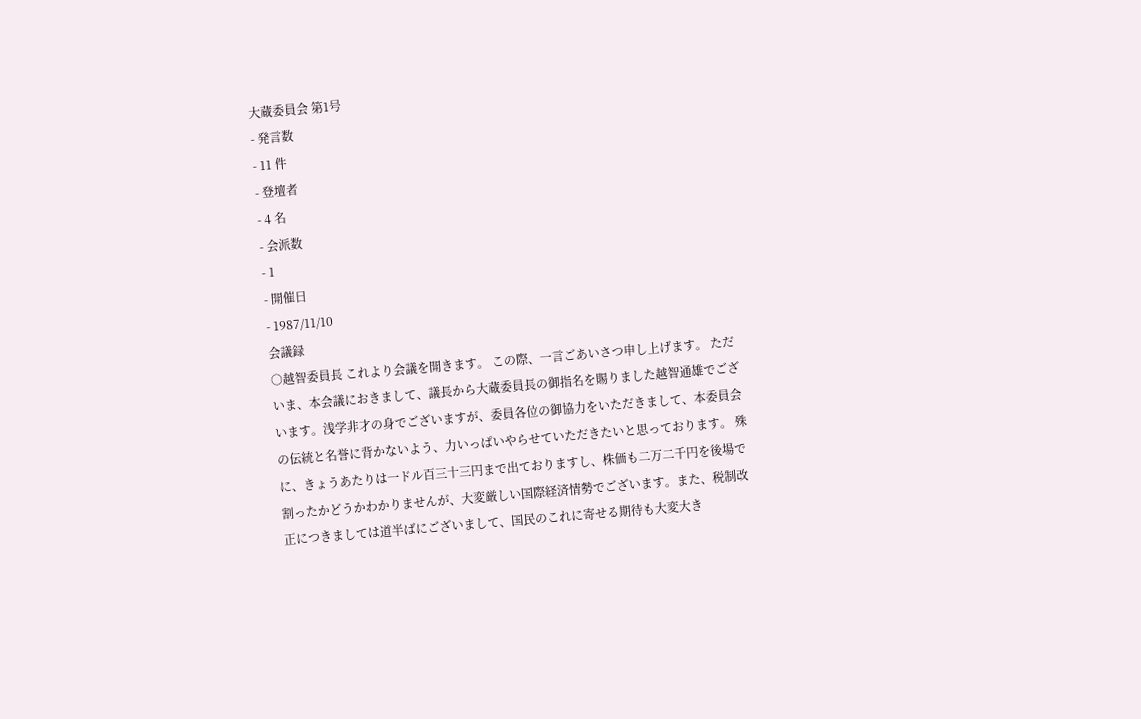大蔵委員会 第1号
- 発言数
- 11 件
- 登壇者
- 4 名
- 会派数
- 1
- 開催日
- 1987/11/10
会議録
○越智委員長 これより会議を開きます。 この際、一言ごあいさつ申し上げます。 ただいま、本会議におきまして、議長から大蔵委員長の御指名を賜りました越智通雄でございます。浅学非才の身でございますが、委員各位の御協力をいただきまして、本委員会の伝統と名誉に背かないよう、力いっぱいやらせていただきたいと思っております。 殊に、きょうあたりは一ドル百三十三円まで出ておりますし、株価も二万二千円を後場で割ったかどうかわかりませんが、大変厳しい国際経済情勢でございます。また、税制改正につきましては道半ばにございまして、国民のこれに寄せる期待も大変大き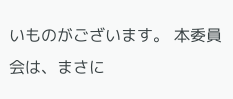いものがございます。 本委員会は、まさに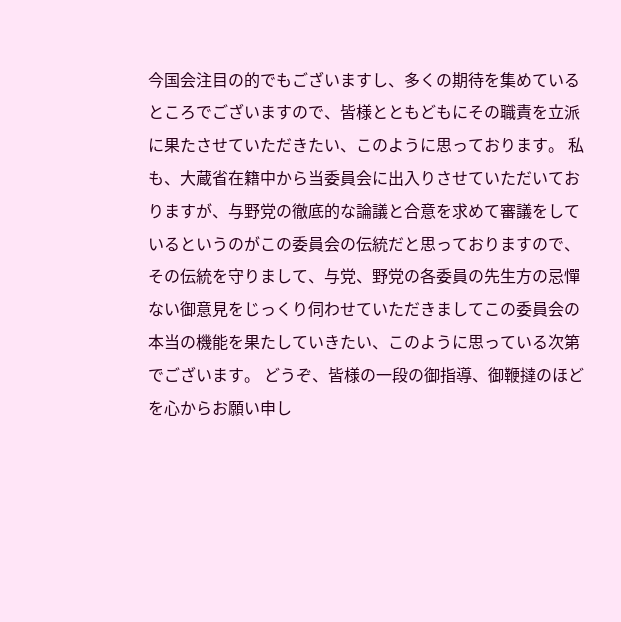今国会注目の的でもございますし、多くの期待を集めているところでございますので、皆様とともどもにその職責を立派に果たさせていただきたい、このように思っております。 私も、大蔵省在籍中から当委員会に出入りさせていただいておりますが、与野党の徹底的な論議と合意を求めて審議をしているというのがこの委員会の伝統だと思っておりますので、その伝統を守りまして、与党、野党の各委員の先生方の忌憚ない御意見をじっくり伺わせていただきましてこの委員会の本当の機能を果たしていきたい、このように思っている次第でございます。 どうぞ、皆様の一段の御指導、御鞭撻のほどを心からお願い申し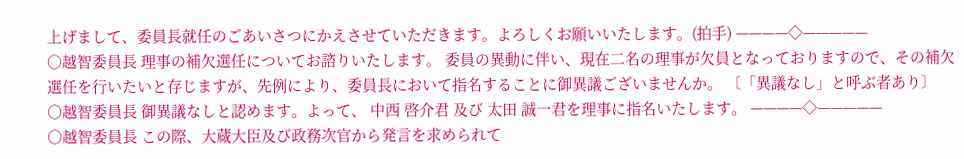上げまして、委員長就任のごあいさつにかえさせていただきます。よろしくお願いいたします。(拍手) ————◇—————
○越智委員長 理事の補欠選任についてお諮りいたします。 委員の異動に伴い、現在二名の理事が欠員となっておりますので、その補欠選任を行いたいと存じますが、先例により、委員長において指名することに御異議ございませんか。 〔「異議なし」と呼ぶ者あり〕
○越智委員長 御異議なしと認めます。よって、 中西 啓介君 及び 太田 誠一君を理事に指名いたします。 ————◇—————
○越智委員長 この際、大蔵大臣及び政務次官から発言を求められて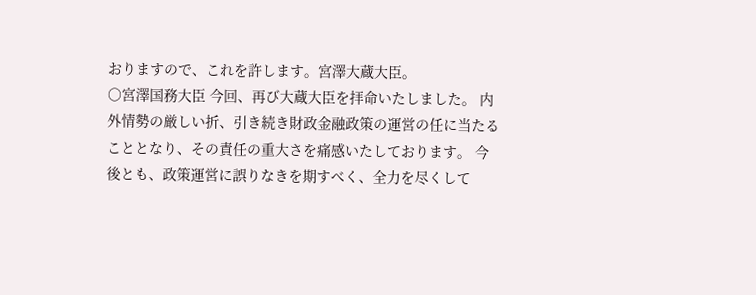おりますので、これを許します。宮澤大蔵大臣。
○宮澤国務大臣 今回、再び大蔵大臣を拝命いたしました。 内外情勢の厳しい折、引き続き財政金融政策の運営の任に当たることとなり、その責任の重大さを痛感いたしております。 今後とも、政策運営に誤りなきを期すべく、全力を尽くして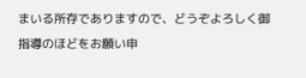まいる所存でありますので、どうぞよろしく御指導のほどをお願い申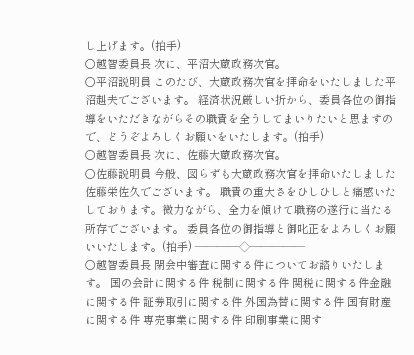し上げます。(拍手)
○越智委員長 次に、平沼大蔵政務次官。
○平沼説明員 このたび、大蔵政務次官を拝命をいたしました平沼赳夫でございます。 経済状況厳しい折から、委員各位の御指導をいただきながらその職責を全うしてまいりたいと思ますので、どうぞよろしくお願いをいたします。(拍手)
○越智委員長 次に、佐藤大蔵政務次官。
○佐藤説明員 今般、図らずも大蔵政務次官を拝命いたしました佐藤栄佐久でございます。 職責の重大さをひしひしと痛感いたしております。微力ながら、全力を傾けて職務の遂行に当たる所存でございます。 委員各位の御指導と御叱正をよろしくお願いいたします。(拍手) ————◇—————
○越智委員長 閉会中審査に関する件についてお諮りいたします。 国の会計に関する件 税制に関する件 関税に関する件金融に関する件 証券取引に関する件 外国為替に関する件 国有財産に関する件 専売事業に関する件 印刷事業に関す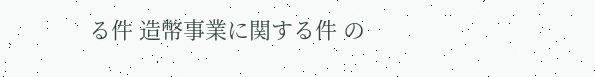る件 造幣事業に関する件 の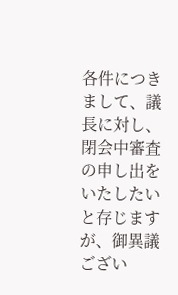各件につきまして、議長に対し、閉会中審査の申し出をいたしたいと存じますが、御異議ござい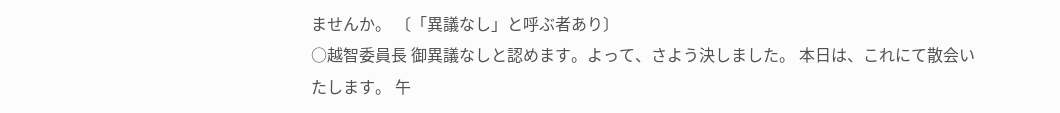ませんか。 〔「異議なし」と呼ぶ者あり〕
○越智委員長 御異議なしと認めます。よって、さよう決しました。 本日は、これにて散会いたします。 午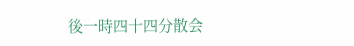後一時四十四分散会